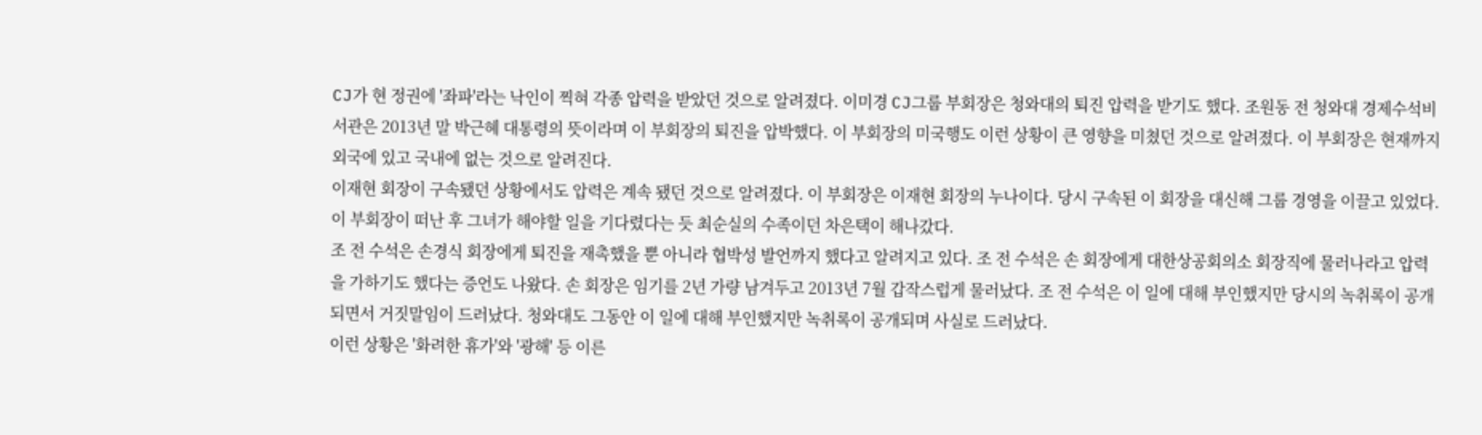CJ가 현 정권에 '좌파'라는 낙인이 찍혀 각종 압력을 받았던 것으로 알려졌다. 이미경 CJ그룹 부회장은 청와대의 퇴진 압력을 받기도 했다. 조원동 전 청와대 경제수석비서관은 2013년 말 박근혜 대통령의 뜻이라며 이 부회장의 퇴진을 압박했다. 이 부회장의 미국행도 이런 상황이 큰 영향을 미쳤던 것으로 알려졌다. 이 부회장은 현재까지 외국에 있고 국내에 없는 것으로 알려진다.
이재현 회장이 구속됐던 상황에서도 압력은 계속 됐던 것으로 알려졌다. 이 부회장은 이재현 회장의 누나이다. 당시 구속된 이 회장을 대신해 그룹 경영을 이끌고 있었다. 이 부회장이 떠난 후 그녀가 해야할 일을 기다렸다는 듯 최순실의 수족이던 차은택이 해나갔다.
조 전 수석은 손경식 회장에게 퇴진을 재촉했을 뿐 아니라 협박성 발언까지 했다고 알려지고 있다. 조 전 수석은 손 회장에게 대한상공회의소 회장직에 물러나라고 압력을 가하기도 했다는 증언도 나왔다. 손 회장은 임기를 2년 가량 남겨두고 2013년 7월 갑작스럽게 물러났다. 조 전 수석은 이 일에 대해 부인했지만 당시의 녹취록이 공개되면서 거짓말임이 드러났다. 청와대도 그동안 이 일에 대해 부인했지만 녹취록이 공개되며 사실로 드러났다.
이런 상황은 '화려한 휴가'와 '광해' 등 이른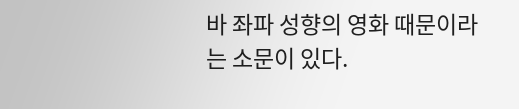바 좌파 성향의 영화 때문이라는 소문이 있다.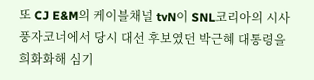또 CJ E&M의 케이블채널 tvN이 SNL코리아의 시사풍자코너에서 당시 대선 후보였던 박근혜 대통령을 희화화해 심기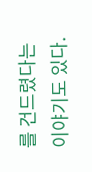를 건드렸다는 이야기도 있다.